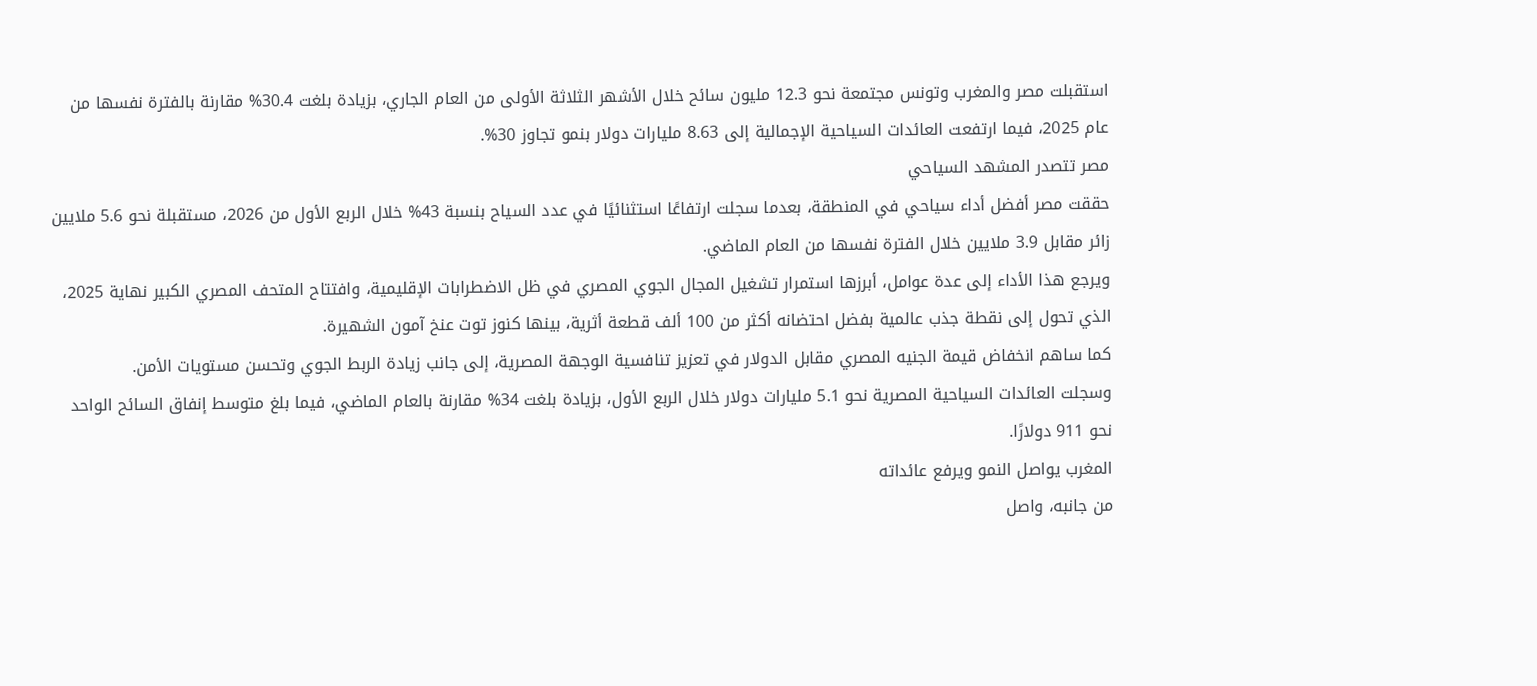استقبلت مصر والمغرب وتونس مجتمعة نحو 12.3 مليون سائح خلال الأشهر الثلاثة الأولى من العام الجاري، بزيادة بلغت 30.4% مقارنة بالفترة نفسها من عام 2025، فيما ارتفعت العائدات السياحية الإجمالية إلى 8.63 مليارات دولار بنمو تجاوز 30%.
مصر تتصدر المشهد السياحي
حققت مصر أفضل أداء سياحي في المنطقة، بعدما سجلت ارتفاعًا استثنائيًا في عدد السياح بنسبة 43% خلال الربع الأول من 2026، مستقبلة نحو 5.6 ملايين زائر مقابل 3.9 ملايين خلال الفترة نفسها من العام الماضي.
ويرجع هذا الأداء إلى عدة عوامل، أبرزها استمرار تشغيل المجال الجوي المصري في ظل الاضطرابات الإقليمية، وافتتاح المتحف المصري الكبير نهاية 2025، الذي تحول إلى نقطة جذب عالمية بفضل احتضانه أكثر من 100 ألف قطعة أثرية، بينها كنوز توت عنخ آمون الشهيرة.
كما ساهم انخفاض قيمة الجنيه المصري مقابل الدولار في تعزيز تنافسية الوجهة المصرية، إلى جانب زيادة الربط الجوي وتحسن مستويات الأمن.
وسجلت العائدات السياحية المصرية نحو 5.1 مليارات دولار خلال الربع الأول، بزيادة بلغت 34% مقارنة بالعام الماضي، فيما بلغ متوسط إنفاق السائح الواحد نحو 911 دولارًا.
المغرب يواصل النمو ويرفع عائداته
من جانبه، واصل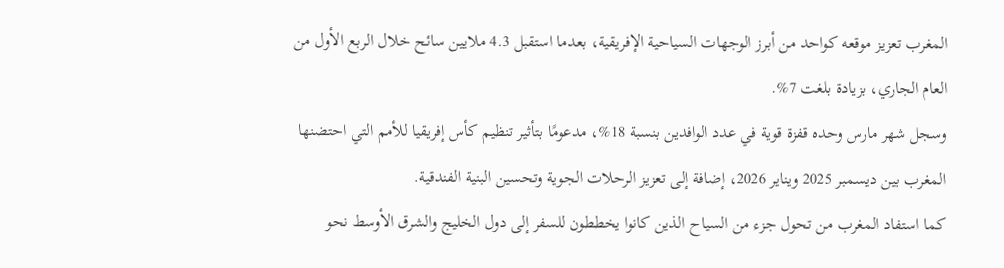المغرب تعزيز موقعه كواحد من أبرز الوجهات السياحية الإفريقية، بعدما استقبل 4.3 ملايين سائح خلال الربع الأول من العام الجاري، بزيادة بلغت 7%.
وسجل شهر مارس وحده قفزة قوية في عدد الوافدين بنسبة 18%، مدعومًا بتأثير تنظيم كأس إفريقيا للأمم التي احتضنها المغرب بين ديسمبر 2025 ويناير 2026، إضافة إلى تعزيز الرحلات الجوية وتحسين البنية الفندقية.
كما استفاد المغرب من تحول جزء من السياح الذين كانوا يخططون للسفر إلى دول الخليج والشرق الأوسط نحو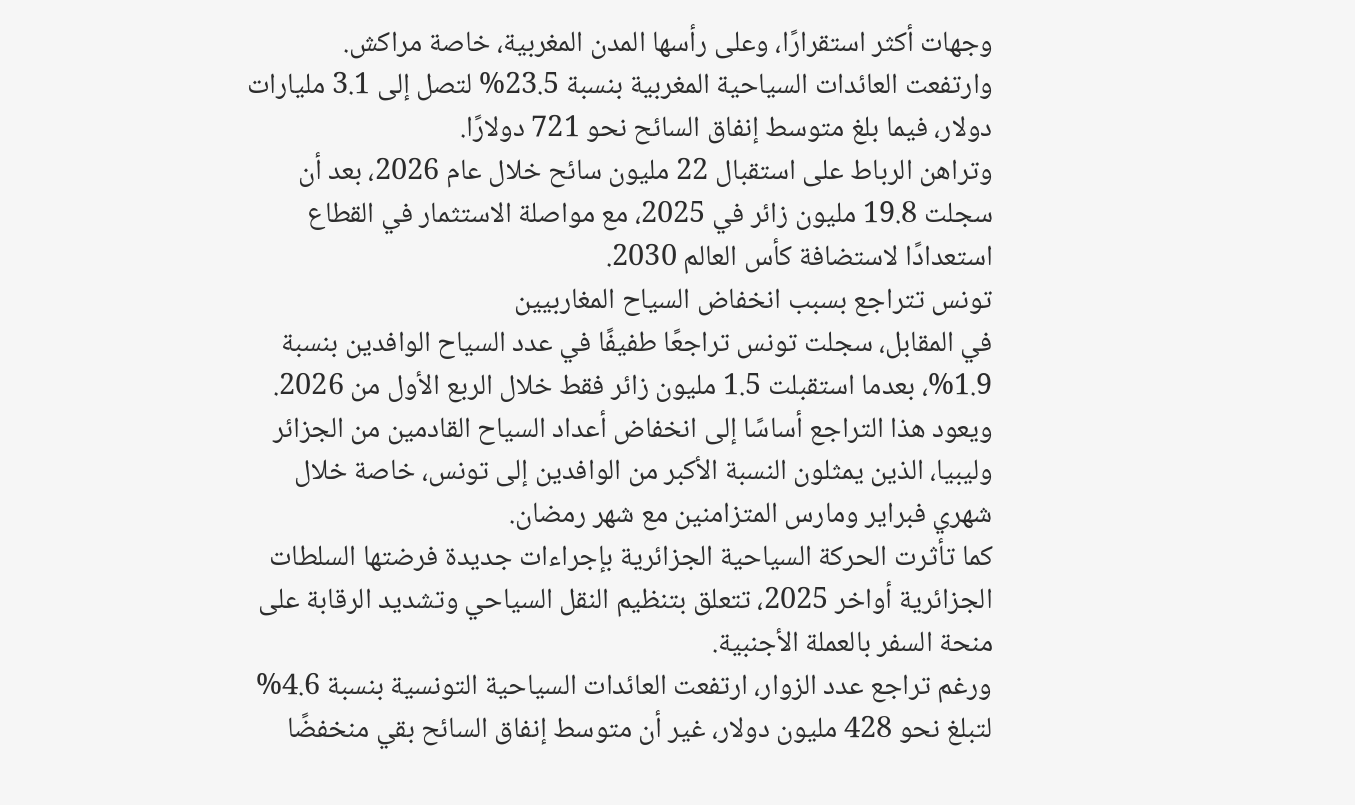وجهات أكثر استقرارًا، وعلى رأسها المدن المغربية، خاصة مراكش.
وارتفعت العائدات السياحية المغربية بنسبة 23.5% لتصل إلى 3.1 مليارات دولار، فيما بلغ متوسط إنفاق السائح نحو 721 دولارًا.
وتراهن الرباط على استقبال 22 مليون سائح خلال عام 2026، بعد أن سجلت 19.8 مليون زائر في 2025، مع مواصلة الاستثمار في القطاع استعدادًا لاستضافة كأس العالم 2030.
تونس تتراجع بسبب انخفاض السياح المغاربيين
في المقابل، سجلت تونس تراجعًا طفيفًا في عدد السياح الوافدين بنسبة 1.9%، بعدما استقبلت 1.5 مليون زائر فقط خلال الربع الأول من 2026.
ويعود هذا التراجع أساسًا إلى انخفاض أعداد السياح القادمين من الجزائر وليبيا، الذين يمثلون النسبة الأكبر من الوافدين إلى تونس، خاصة خلال شهري فبراير ومارس المتزامنين مع شهر رمضان.
كما تأثرت الحركة السياحية الجزائرية بإجراءات جديدة فرضتها السلطات الجزائرية أواخر 2025، تتعلق بتنظيم النقل السياحي وتشديد الرقابة على منحة السفر بالعملة الأجنبية.
ورغم تراجع عدد الزوار، ارتفعت العائدات السياحية التونسية بنسبة 4.6% لتبلغ نحو 428 مليون دولار، غير أن متوسط إنفاق السائح بقي منخفضًا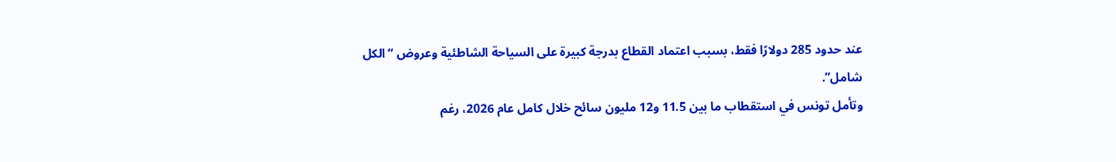عند حدود 285 دولارًا فقط، بسبب اعتماد القطاع بدرجة كبيرة على السياحة الشاطئية وعروض “الكل شامل”.
وتأمل تونس في استقطاب ما بين 11.5 و12 مليون سائح خلال كامل عام 2026، رغم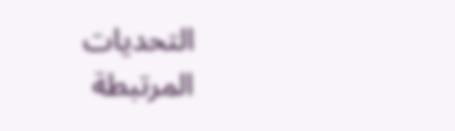التحديات المرتبطة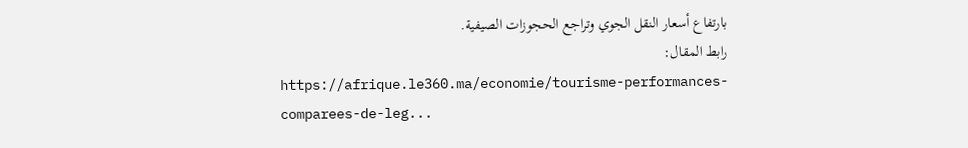بارتفاع أسعار النقل الجوي وتراجع الحجوزات الصيفية.
رابط المقال:
https://afrique.le360.ma/economie/tourisme-performances-comparees-de-leg...